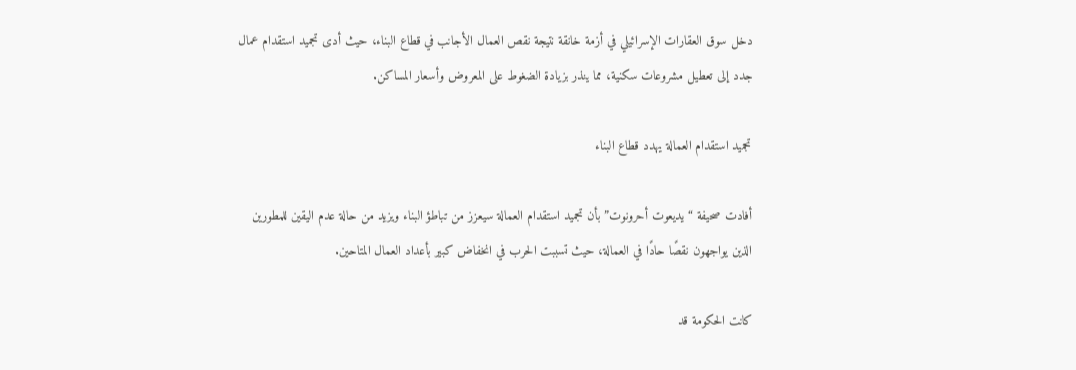دخل سوق العقارات الإسرائيلي في أزمة خانقة نتيجة نقص العمال الأجانب في قطاع البناء، حيث أدى تجميد استقدام عمال جدد إلى تعطيل مشروعات سكنية، مما ينذر بزيادة الضغوط على المعروض وأسعار المساكن.

تجميد استقدام العمالة يهدد قطاع البناء

أفادت صحيفة “يديعوت أحرونوت” بأن تجميد استقدام العمالة سيعزز من تباطؤ البناء ويزيد من حالة عدم اليقين للمطورين الذين يواجهون نقصًا حادًا في العمالة، حيث تسببت الحرب في انخفاض كبير بأعداد العمال المتاحين.

كانت الحكومة قد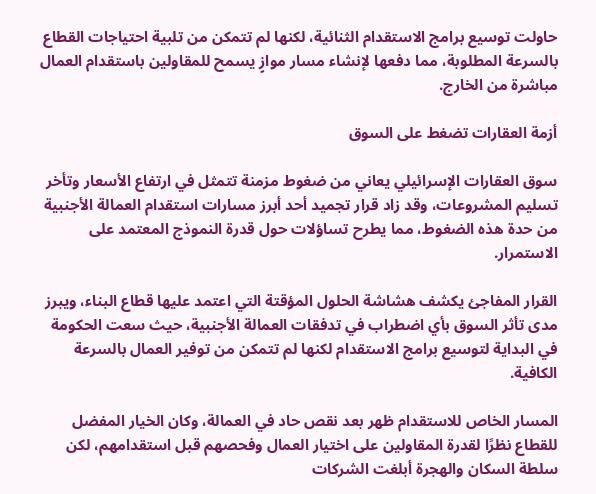حاولت توسيع برامج الاستقدام الثنائية، لكنها لم تتمكن من تلبية احتياجات القطاع بالسرعة المطلوبة، مما دفعها لإنشاء مسار موازٍ يسمح للمقاولين باستقدام العمال مباشرة من الخارج.

أزمة العقارات تضغط على السوق

سوق العقارات الإسرائيلي يعاني من ضغوط مزمنة تتمثل في ارتفاع الأسعار وتأخر تسليم المشروعات، وقد زاد قرار تجميد أحد أبرز مسارات استقدام العمالة الأجنبية من حدة هذه الضغوط، مما يطرح تساؤلات حول قدرة النموذج المعتمد على الاستمرار.

القرار المفاجئ يكشف هشاشة الحلول المؤقتة التي اعتمد عليها قطاع البناء، ويبرز مدى تأثر السوق بأي اضطراب في تدفقات العمالة الأجنبية، حيث سعت الحكومة في البداية لتوسيع برامج الاستقدام لكنها لم تتمكن من توفير العمال بالسرعة الكافية.

المسار الخاص للاستقدام ظهر بعد نقص حاد في العمالة، وكان الخيار المفضل للقطاع نظرًا لقدرة المقاولين على اختيار العمال وفحصهم قبل استقدامهم، لكن سلطة السكان والهجرة أبلغت الشركات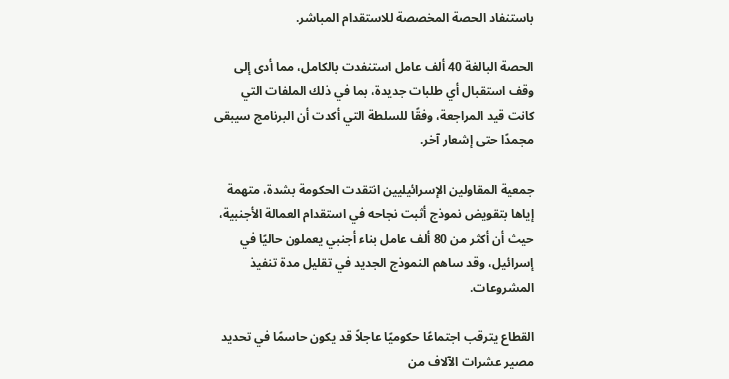باستنفاد الحصة المخصصة للاستقدام المباشر.

الحصة البالغة 40 ألف عامل استنفدت بالكامل، مما أدى إلى وقف استقبال أي طلبات جديدة، بما في ذلك الملفات التي كانت قيد المراجعة، وفقًا للسلطة التي أكدت أن البرنامج سيبقى مجمدًا حتى إشعار آخر.

جمعية المقاولين الإسرائيليين انتقدت الحكومة بشدة، متهمة إياها بتقويض نموذج أثبت نجاحه في استقدام العمالة الأجنبية، حيث أن أكثر من 80 ألف عامل بناء أجنبي يعملون حاليًا في إسرائيل، وقد ساهم النموذج الجديد في تقليل مدة تنفيذ المشروعات.

القطاع يترقب اجتماعًا حكوميًا عاجلاً قد يكون حاسمًا في تحديد مصير عشرات الآلاف من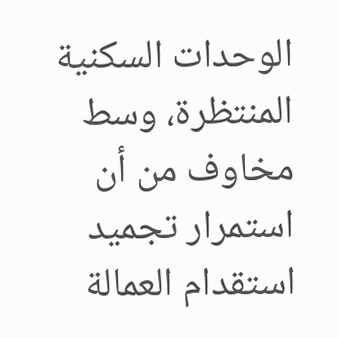الوحدات السكنية المنتظرة، وسط مخاوف من أن استمرار تجميد استقدام العمالة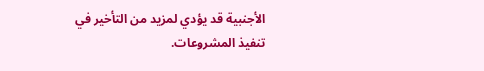الأجنبية قد يؤدي لمزيد من التأخير في تنفيذ المشروعات.